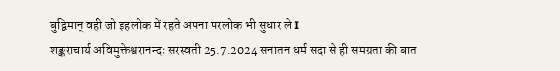बुद्विमान् वही जो इहलोक में रहते अपना परलोक भी सुधार ले I
शङ्कराचार्य अविमुक्तेश्वरानन्दः सरस्वती 25.7.2024 सनातन धर्म सदा से ही समग्रता की बात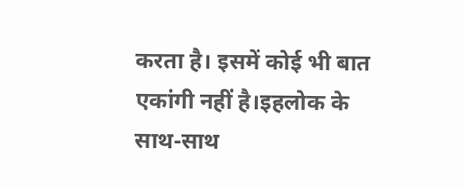करता है। इसमें कोई भी बात एकांगी नहीं है।इहलोक के साथ-साथ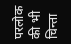परलोक की भी चिन्ता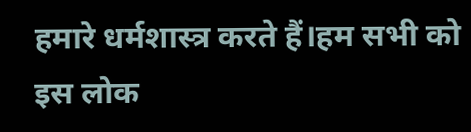हमारे धर्मशास्त्र करते हैं।हम सभी को इस लोक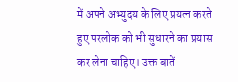में अपने अभ्युदय के लिए प्रयत्न करते हुए परलोक को भी सुधारने का प्रयास कर लेना चाहिए। उक्त बातें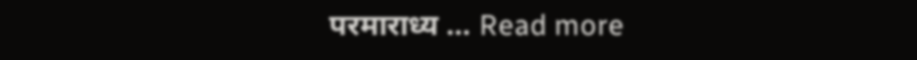परमाराध्य … Read more